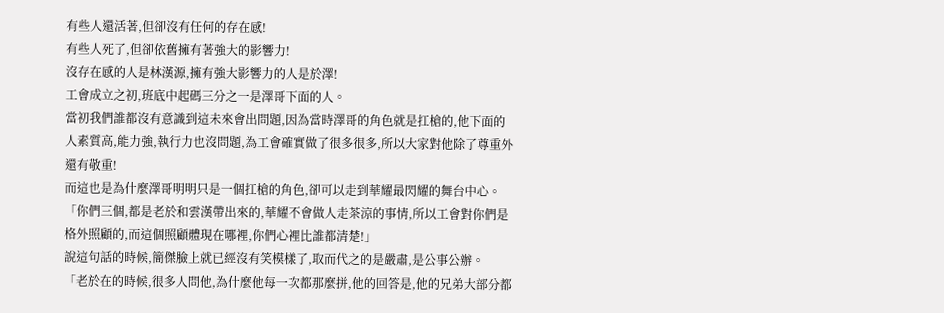有些人還活著,但卻沒有任何的存在感!
有些人死了,但卻依舊擁有著強大的影響力!
沒存在感的人是林漢源,擁有強大影響力的人是於澤!
工會成立之初,班底中起碼三分之一是澤哥下面的人。
當初我們誰都沒有意識到這未來會出問題,因為當時澤哥的角色就是扛槍的,他下面的人素質高,能力強,執行力也沒問題,為工會確實做了很多很多,所以大家對他除了尊重外還有敬重!
而這也是為什麼澤哥明明只是一個扛槍的角色,卻可以走到華耀最閃耀的舞台中心。
「你們三個,都是老於和雲漢帶出來的,華耀不會做人走茶涼的事情,所以工會對你們是格外照顧的,而這個照顧體現在哪裡,你們心裡比誰都清楚!」
說這句話的時候,簡傑臉上就已經沒有笑模樣了,取而代之的是嚴肅,是公事公辦。
「老於在的時候,很多人問他,為什麼他每一次都那麼拼,他的回答是,他的兄弟大部分都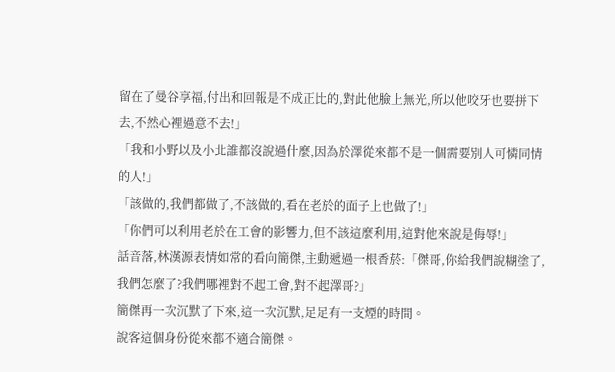留在了曼谷享福,付出和回報是不成正比的,對此他臉上無光,所以他咬牙也要拼下去,不然心裡過意不去!」
「我和小野以及小北誰都沒說過什麼,因為於澤從來都不是一個需要別人可憐同情的人!」
「該做的,我們都做了,不該做的,看在老於的面子上也做了!」
「你們可以利用老於在工會的影響力,但不該這麼利用,這對他來說是侮辱!」
話音落,林漢源表情如常的看向簡傑,主動遞過一根香菸:「傑哥,你給我們說糊塗了,我們怎麼了?我們哪裡對不起工會,對不起澤哥?」
簡傑再一次沉默了下來,這一次沉默,足足有一支煙的時間。
說客這個身份從來都不適合簡傑。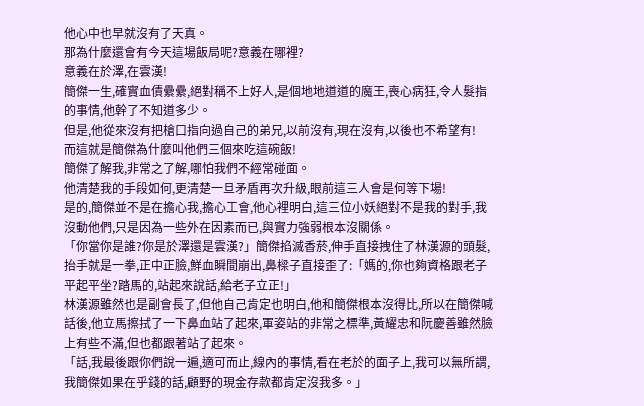他心中也早就沒有了天真。
那為什麼還會有今天這場飯局呢?意義在哪裡?
意義在於澤,在雲漢!
簡傑一生,確實血債纍纍,絕對稱不上好人,是個地地道道的魔王,喪心病狂,令人髮指的事情,他幹了不知道多少。
但是,他從來沒有把槍口指向過自己的弟兄,以前沒有,現在沒有,以後也不希望有!
而這就是簡傑為什麼叫他們三個來吃這碗飯!
簡傑了解我,非常之了解,哪怕我們不經常碰面。
他清楚我的手段如何,更清楚一旦矛盾再次升級,眼前這三人會是何等下場!
是的,簡傑並不是在擔心我,擔心工會,他心裡明白,這三位小妖絕對不是我的對手,我沒動他們,只是因為一些外在因素而已,與實力強弱根本沒關係。
「你當你是誰?你是於澤還是雲漢?」簡傑掐滅香菸,伸手直接拽住了林漢源的頭髮,抬手就是一拳,正中正臉,鮮血瞬間崩出,鼻樑子直接歪了:「媽的,你也夠資格跟老子平起平坐?踏馬的,站起來說話,給老子立正!」
林漢源雖然也是副會長了,但他自己肯定也明白,他和簡傑根本沒得比,所以在簡傑喊話後,他立馬擦拭了一下鼻血站了起來,軍姿站的非常之標準,黃耀忠和阮慶善雖然臉上有些不滿,但也都跟著站了起來。
「話,我最後跟你們說一遍,適可而止,線內的事情,看在老於的面子上,我可以無所謂,我簡傑如果在乎錢的話,顧野的現金存款都肯定沒我多。」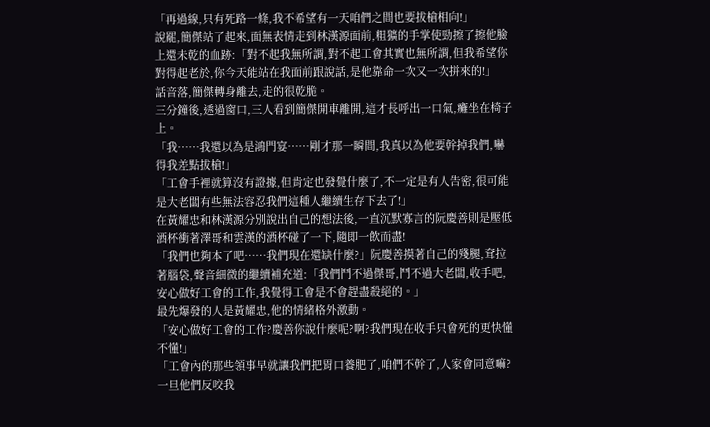「再過線,只有死路一條,我不希望有一天咱們之間也要拔槍相向!」
說罷,簡傑站了起來,面無表情走到林漢源面前,粗獷的手掌使勁擦了擦他臉上還未乾的血跡:「對不起我無所謂,對不起工會其實也無所謂,但我希望你對得起老於,你今天能站在我面前跟說話,是他靠命一次又一次拼來的!」
話音落,簡傑轉身離去,走的很乾脆。
三分鐘後,透過窗口,三人看到簡傑開車離開,這才長呼出一口氣,癱坐在椅子上。
「我……我還以為是鴻門宴……剛才那一瞬間,我真以為他要幹掉我們,嚇得我差點拔槍!」
「工會手裡就算沒有證據,但肯定也發覺什麼了,不一定是有人告密,很可能是大老闆有些無法容忍我們這種人繼續生存下去了!」
在黃耀忠和林漢源分別說出自己的想法後,一直沉默寡言的阮慶善則是壓低酒杯衝著澤哥和雲漢的酒杯碰了一下,隨即一飲而盡!
「我們也夠本了吧……我們現在還缺什麼?」阮慶善摸著自己的殘腿,耷拉著腦袋,聲音細微的繼續補充道:「我們鬥不過傑哥,鬥不過大老闆,收手吧,安心做好工會的工作,我覺得工會是不會趕盡殺絕的。」
最先爆發的人是黃耀忠,他的情緒格外激動。
「安心做好工會的工作?慶善你說什麼呢?啊?我們現在收手只會死的更快懂不懂!」
「工會內的那些領事早就讓我們把胃口養肥了,咱們不幹了,人家會同意嘛?一旦他們反咬我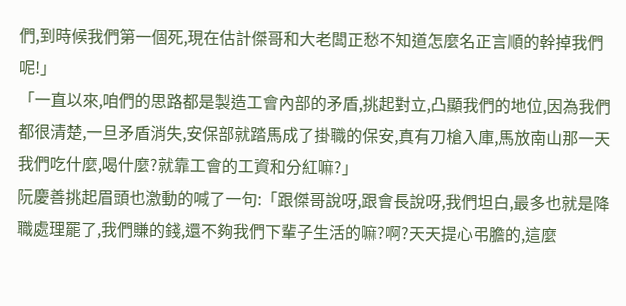們,到時候我們第一個死,現在估計傑哥和大老闆正愁不知道怎麼名正言順的幹掉我們呢!」
「一直以來,咱們的思路都是製造工會內部的矛盾,挑起對立,凸顯我們的地位,因為我們都很清楚,一旦矛盾消失,安保部就踏馬成了掛職的保安,真有刀槍入庫,馬放南山那一天我們吃什麼,喝什麼?就靠工會的工資和分紅嘛?」
阮慶善挑起眉頭也激動的喊了一句:「跟傑哥說呀,跟會長說呀,我們坦白,最多也就是降職處理罷了,我們賺的錢,還不夠我們下輩子生活的嘛?啊?天天提心弔膽的,這麼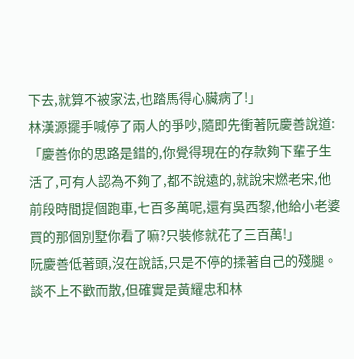下去,就算不被家法,也踏馬得心臟病了!」
林漢源擺手喊停了兩人的爭吵,隨即先衝著阮慶善說道:「慶善你的思路是錯的,你覺得現在的存款夠下輩子生活了,可有人認為不夠了,都不說遠的,就說宋燃老宋,他前段時間提個跑車,七百多萬呢,還有吳西黎,他給小老婆買的那個別墅你看了嘛?只裝修就花了三百萬!」
阮慶善低著頭,沒在說話,只是不停的揉著自己的殘腿。
談不上不歡而散,但確實是黃耀忠和林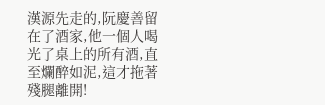漢源先走的,阮慶善留在了酒家,他一個人喝光了桌上的所有酒,直至爛醉如泥,這才拖著殘腿離開!